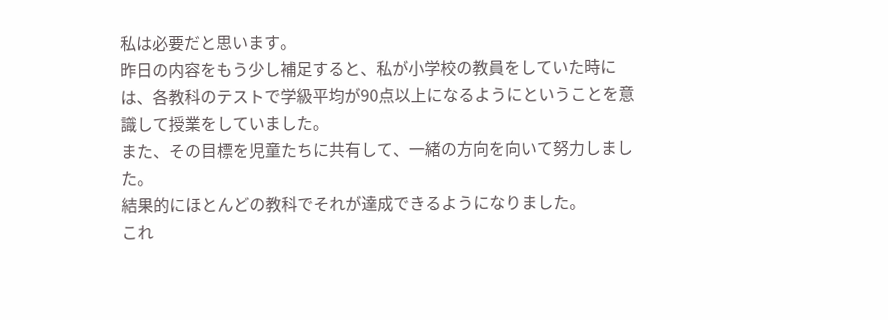私は必要だと思います。
昨日の内容をもう少し補足すると、私が小学校の教員をしていた時には、各教科のテストで学級平均が90点以上になるようにということを意識して授業をしていました。
また、その目標を児童たちに共有して、一緒の方向を向いて努力しました。
結果的にほとんどの教科でそれが達成できるようになりました。
これ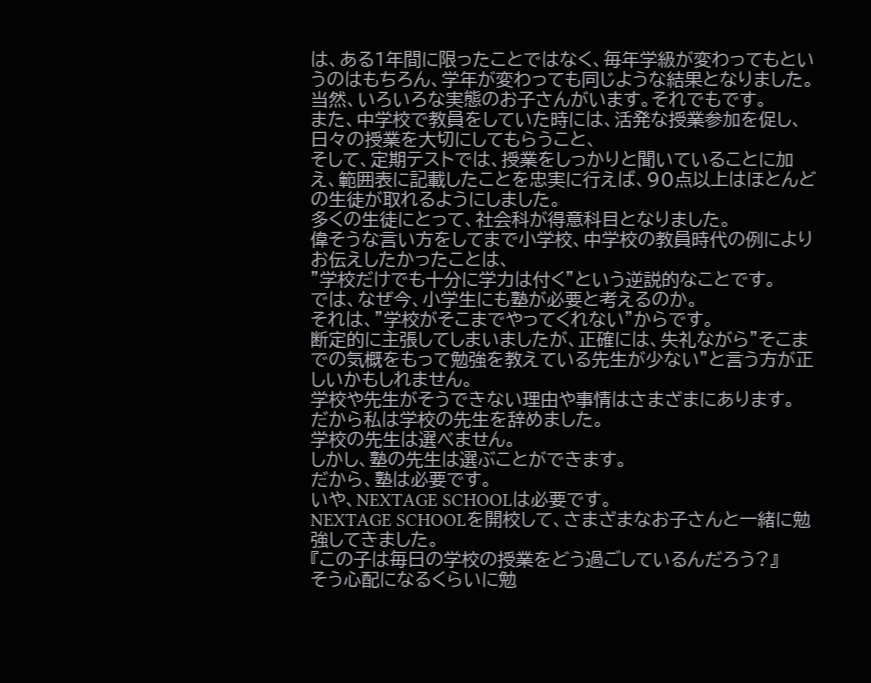は、ある1年間に限ったことではなく、毎年学級が変わってもというのはもちろん、学年が変わっても同じような結果となりました。
当然、いろいろな実態のお子さんがいます。それでもです。
また、中学校で教員をしていた時には、活発な授業参加を促し、日々の授業を大切にしてもらうこと、
そして、定期テストでは、授業をしっかりと聞いていることに加え、範囲表に記載したことを忠実に行えば、90点以上はほとんどの生徒が取れるようにしました。
多くの生徒にとって、社会科が得意科目となりました。
偉そうな言い方をしてまで小学校、中学校の教員時代の例によりお伝えしたかったことは、
”学校だけでも十分に学力は付く”という逆説的なことです。
では、なぜ今、小学生にも塾が必要と考えるのか。
それは、”学校がそこまでやってくれない”からです。
断定的に主張してしまいましたが、正確には、失礼ながら”そこまでの気概をもって勉強を教えている先生が少ない”と言う方が正しいかもしれません。
学校や先生がそうできない理由や事情はさまざまにあります。
だから私は学校の先生を辞めました。
学校の先生は選べません。
しかし、塾の先生は選ぶことができます。
だから、塾は必要です。
いや、NEXTAGE SCHOOLは必要です。
NEXTAGE SCHOOLを開校して、さまざまなお子さんと一緒に勉強してきました。
『この子は毎日の学校の授業をどう過ごしているんだろう?』
そう心配になるくらいに勉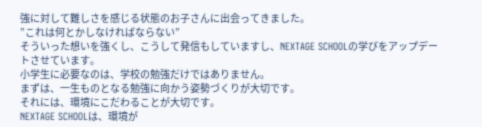強に対して難しさを感じる状態のお子さんに出会ってきました。
”これは何とかしなければならない”
そういった想いを強くし、こうして発信もしていますし、NEXTAGE SCHOOLの学びをアップデートさせています。
小学生に必要なのは、学校の勉強だけではありません。
まずは、一生ものとなる勉強に向かう姿勢づくりが大切です。
それには、環境にこだわることが大切です。
NEXTAGE SCHOOLは、環境が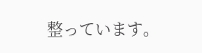整っています。